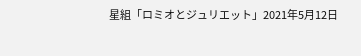星組「ロミオとジュリエット」2021年5月12日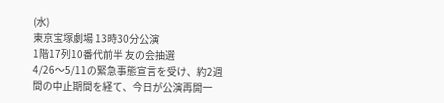(水)
東京宝塚劇場 13時30分公演
1階17列10番代前半 友の会抽選
4/26〜5/11の緊急事態宣言を受け、約2週間の中止期間を経て、今日が公演再開一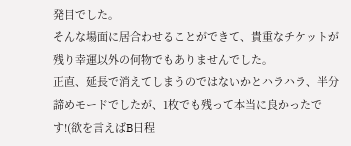発目でした。
そんな場面に居合わせることができて、貴重なチケットが残り幸運以外の何物でもありませんでした。
正直、延長で消えてしまうのではないかとハラハラ、半分諦めモードでしたが、1枚でも残って本当に良かったです!(欲を言えばB日程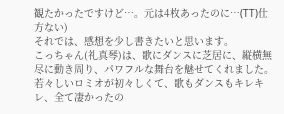観たかったですけど…。元は4枚あったのに…(TT)仕方ない)
それでは、感想を少し書きたいと思います。
こっちゃん(礼真琴)は、歌にダンスに芝居に、縦横無尽に動き周り、パワフルな舞台を魅せてくれました。
若々しいロミオが初々しくて、歌もダンスもキレキレ、全て凄かったの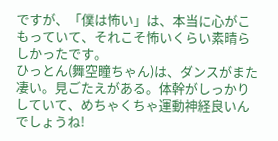ですが、「僕は怖い」は、本当に心がこもっていて、それこそ怖いくらい素晴らしかったです。
ひっとん(舞空瞳ちゃん)は、ダンスがまた凄い。見ごたえがある。体幹がしっかりしていて、めちゃくちゃ運動神経良いんでしょうね!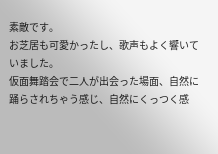素敵です。
お芝居も可愛かったし、歌声もよく響いていました。
仮面舞踏会で二人が出会った場面、自然に踊らされちゃう感じ、自然にくっつく感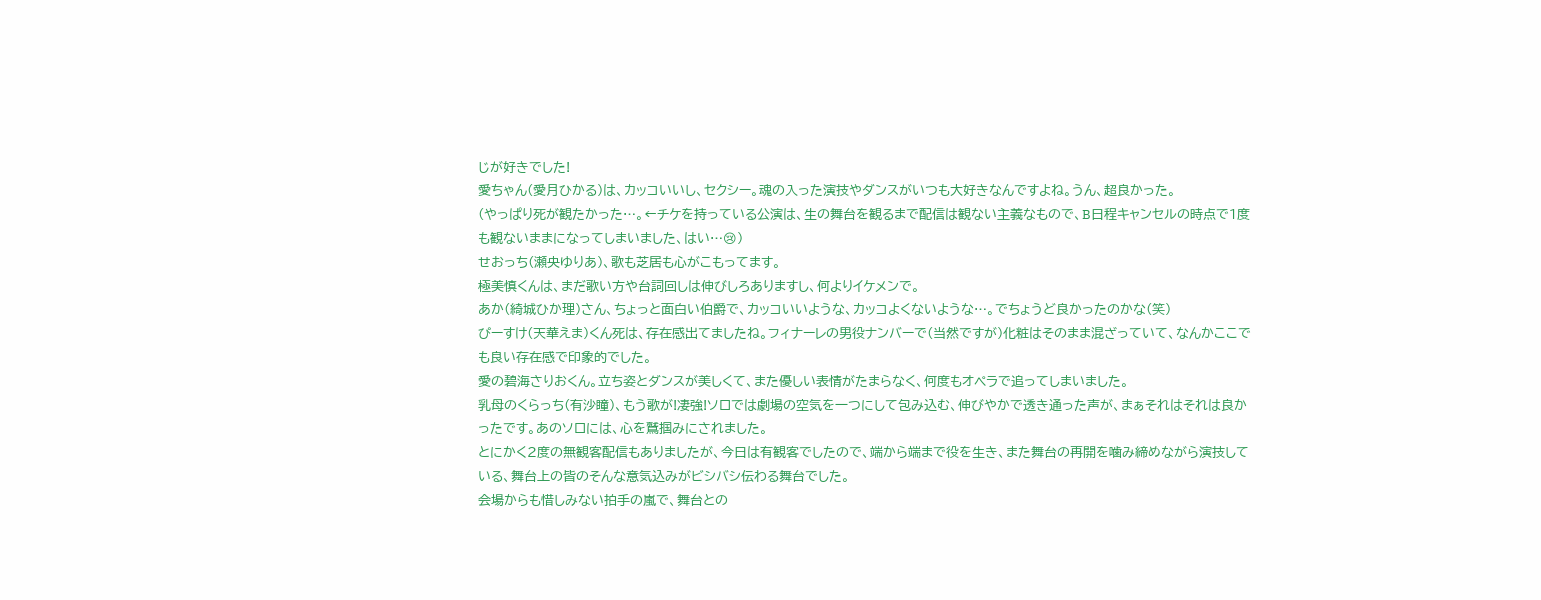じが好きでした!
愛ちゃん(愛月ひかる)は、カッコいいし、セクシー。魂の入った演技やダンスがいつも大好きなんですよね。うん、超良かった。
(やっぱり死が観たかった…。←チケを持っている公演は、生の舞台を観るまで配信は観ない主義なもので、B日程キャンセルの時点で1度も観ないままになってしまいました、はい…😢)
せおっち(瀬央ゆりあ)、歌も芝居も心がこもってます。
極美慎くんは、まだ歌い方や台詞回しは伸びしろありますし、何よりイケメンで。
あか(綺城ひか理)さん、ちょっと面白い伯爵で、カッコいいような、カッコよくないような…。でちょうど良かったのかな(笑)
ぴーすけ(天華えま)くん死は、存在感出てましたね。フィナーレの男役ナンバーで(当然ですが)化粧はそのまま混ざっていて、なんかここでも良い存在感で印象的でした。
愛の碧海さりおくん。立ち姿とダンスが美しくて、また優しい表情がたまらなく、何度もオペラで追ってしまいました。
乳母のくらっち(有沙瞳)、もう歌が!凄強!ソロでは劇場の空気を一つにして包み込む、伸びやかで透き通った声が、まぁそれはそれは良かったです。あのソロには、心を鷲掴みにされました。
とにかく2度の無観客配信もありましたが、今日は有観客でしたので、端から端まで役を生き、また舞台の再開を噛み締めながら演技している、舞台上の皆のそんな意気込みがビシバシ伝わる舞台でした。
会場からも惜しみない拍手の嵐で、舞台との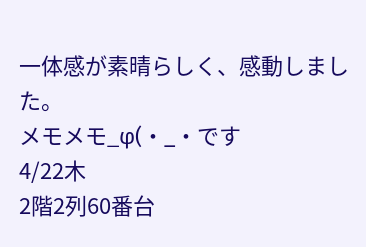一体感が素晴らしく、感動しました。
メモメモ_φ(・_・です
4/22木
2階2列60番台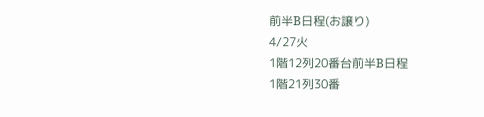前半B日程(お譲り)
4/27火
1階12列20番台前半B日程
1階21列30番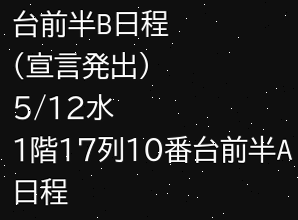台前半B日程
(宣言発出)
5/12水
1階17列10番台前半A日程